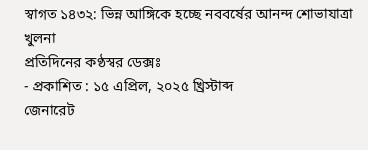স্বাগত ১৪৩২: ভিন্ন আঙ্গিকে হচ্ছে নববর্ষের আনন্দ শোভাযাত্রা খুলনা
প্রতিদিনের কণ্ঠস্বর ডেক্সঃ
- প্রকাশিত : ১৫ এপ্রিল, ২০২৫ খ্রিস্টাব্দ
জেনারেট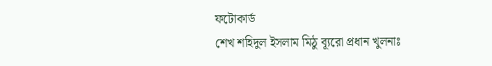ফটোকার্ড
শেখ শহিদুল ইসলাম মিঠু ব্যূরো প্রধান খুলনাঃ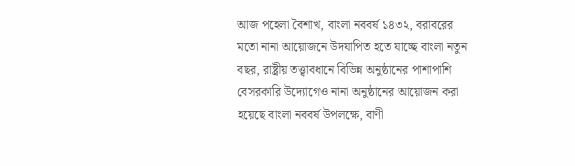আজ পহেলা বৈশাখ, বাংলা নববর্ষ ১৪৩২, বরাবরের মতো নানা আয়োজনে উদযাপিত হতে যাচ্ছে বাংলা নতুন বছর, রাষ্ট্রীয় তত্ত্বাবধানে বিভিন্ন অনুষ্ঠানের পাশাপাশি বেসরকারি উদ্যোগেও নানা অনুষ্ঠানের আয়োজন করা হয়েছে বাংলা নববর্ষ উপলক্ষে, বাণী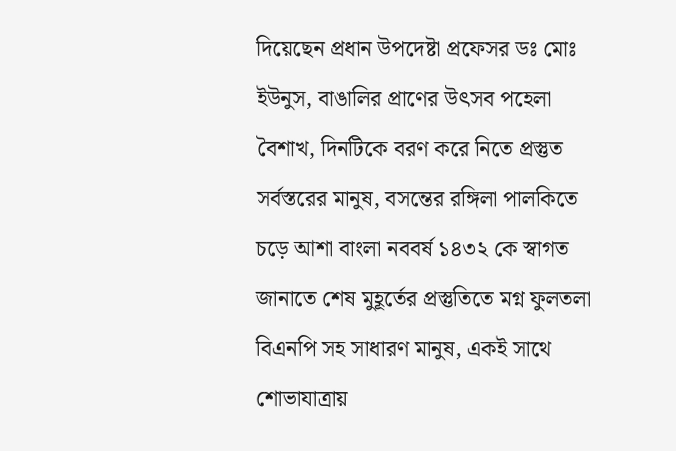দিয়েছেন প্রধান উপদেষ্টা প্রফেসর ডঃ মোঃ ইউনুস, বাঙালির প্রাণের উৎসব পহেলা বৈশাখ, দিনটিকে বরণ করে নিতে প্রস্তুত সর্বস্তরের মানুষ, বসন্তের রঙ্গিলা পালকিতে চড়ে আশা বাংলা নববর্ষ ১৪৩২ কে স্বাগত জানাতে শেষ মুহূর্তের প্রস্তুতিতে মগ্ন ফুলতলা বিএনপি সহ সাধারণ মানুষ, একই সাথে শোভাযাত্রায়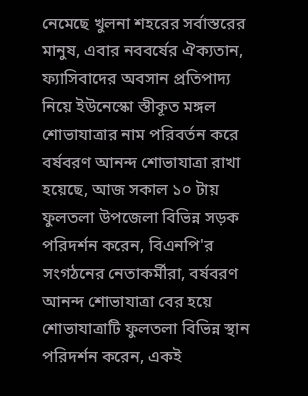নেমেছে খুলনা শহরের সর্বাস্তরের মানুষ, এবার নববর্ষের ঐক্যতান, ফ্যাসিবাদের অবসান প্রতিপাদ্য নিয়ে ইউনেস্কো স্তীকূত মঙ্গল শোভাযাত্রার নাম পরিবর্তন করে বর্ষবরণ আনন্দ শোভাযাত্রা রাখা হয়েছে, আজ সকাল ১০ টায় ফুলতলা উপজেলা বিভিন্ন সড়ক পরিদর্শন করেন, বিএনপি'র সংগঠনের নেতাকর্মীরা, বর্ষবরণ আনন্দ শোভাযাত্রা বের হয়ে শোভাযাত্রাটি ফুলতলা বিভিন্ন স্থান পরিদর্শন করেন, একই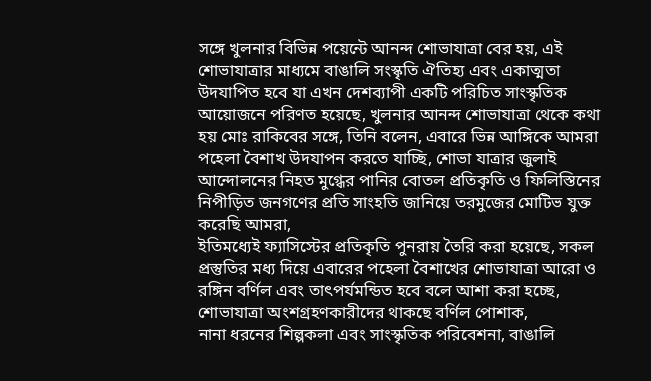সঙ্গে খুলনার বিভিন্ন পয়েন্টে আনন্দ শোভাযাত্রা বের হয়, এই শোভাযাত্রার মাধ্যমে বাঙালি সংস্কৃতি ঐতিহ্য এবং একাত্মতা উদযাপিত হবে যা এখন দেশব্যাপী একটি পরিচিত সাংস্কৃতিক আয়োজনে পরিণত হয়েছে, খুলনার আনন্দ শোভাযাত্রা থেকে কথা হয় মোঃ রাকিবের সঙ্গে, তিনি বলেন, এবারে ভিন্ন আঙ্গিকে আমরা পহেলা বৈশাখ উদযাপন করতে যাচ্ছি, শোভা যাত্রার জুলাই আন্দোলনের নিহত মুগ্ধের পানির বোতল প্রতিকৃতি ও ফিলিস্তিনের নিপীড়িত জনগণের প্রতি সাংহতি জানিয়ে তরমুজের মোটিভ যুক্ত করেছি আমরা,
ইতিমধ্যেই ফ্যাসিস্টের প্রতিকৃতি পুনরায় তৈরি করা হয়েছে, সকল প্রস্তুতির মধ্য দিয়ে এবারের পহেলা বৈশাখের শোভাযাত্রা আরো ও রঙ্গিন বর্ণিল এবং তাৎপর্যমন্ডিত হবে বলে আশা করা হচ্ছে, শোভাযাত্রা অংশগ্রহণকারীদের থাকছে বর্ণিল পোশাক,
নানা ধরনের শিল্পকলা এবং সাংস্কৃতিক পরিবেশনা, বাঙালি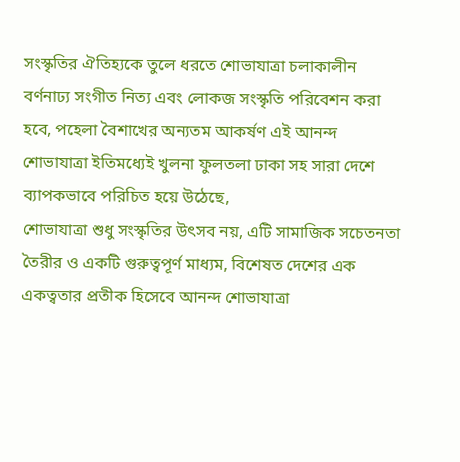সংস্কৃতির ঐতিহ্যকে তুলে ধরতে শোভাযাত্রা চলাকালীন বর্ণনাঢ্য সংগীত নিত্য এবং লোকজ সংস্কৃতি পরিবেশন করা হবে, পহেলা বৈশাখের অন্যতম আকর্ষণ এই আনন্দ শোভাযাত্রা ইতিমধ্যেই খুলনা ফুলতলা ঢাকা সহ সারা দেশে ব্যাপকভাবে পরিচিত হয়ে উঠেছে,
শোভাযাত্রা শুধু সংস্কৃতির উৎসব নয়, এটি সামাজিক সচেতনতা তৈরীর ও একটি গুরুত্বপূর্ণ মাধ্যম, বিশেষত দেশের এক একত্বতার প্রতীক হিসেবে আনন্দ শোভাযাত্রা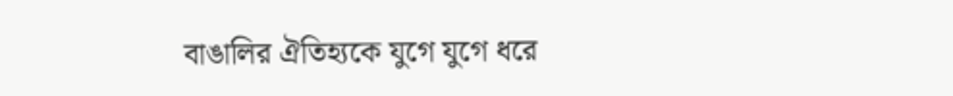বাঙালির ঐতিহ্যকে যুগে যুগে ধরে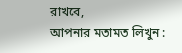রাখবে,
আপনার মতামত লিখুন :